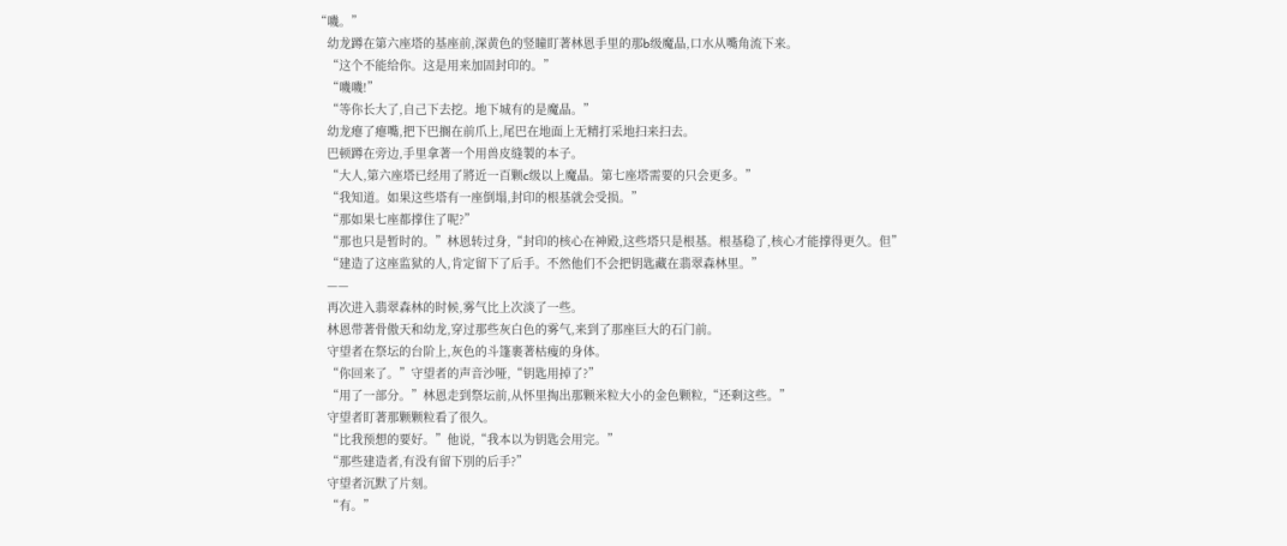“嘰。”
    幼龙蹲在第六座塔的基座前,深黄色的竖瞳盯著林恩手里的那b级魔晶,口水从嘴角流下来。
    “这个不能给你。这是用来加固封印的。”
    “嘰嘰!”
    “等你长大了,自己下去挖。地下城有的是魔晶。”
    幼龙瘪了瘪嘴,把下巴搁在前爪上,尾巴在地面上无精打采地扫来扫去。
    巴顿蹲在旁边,手里拿著一个用兽皮缝製的本子。
    “大人,第六座塔已经用了將近一百颗c级以上魔晶。第七座塔需要的只会更多。”
    “我知道。如果这些塔有一座倒塌,封印的根基就会受损。”
    “那如果七座都撑住了呢?”
    “那也只是暂时的。”林恩转过身,“封印的核心在神殿,这些塔只是根基。根基稳了,核心才能撑得更久。但”
    “建造了这座监狱的人,肯定留下了后手。不然他们不会把钥匙藏在翡翠森林里。”
    ——
    再次进入翡翠森林的时候,雾气比上次淡了一些。
    林恩带著骨傲天和幼龙,穿过那些灰白色的雾气,来到了那座巨大的石门前。
    守望者在祭坛的台阶上,灰色的斗篷裹著枯瘦的身体。
    “你回来了。”守望者的声音沙哑,“钥匙用掉了?”
    “用了一部分。”林恩走到祭坛前,从怀里掏出那颗米粒大小的金色颗粒,“还剩这些。”
    守望者盯著那颗颗粒看了很久。
    “比我预想的要好。”他说,“我本以为钥匙会用完。”
    “那些建造者,有没有留下別的后手?”
    守望者沉默了片刻。
    “有。”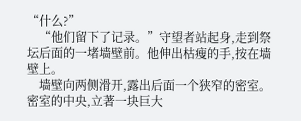“什么?”
    “他们留下了记录。”守望者站起身,走到祭坛后面的一堵墙壁前。他伸出枯瘦的手,按在墙壁上。
    墙壁向两侧滑开,露出后面一个狭窄的密室。密室的中央,立著一块巨大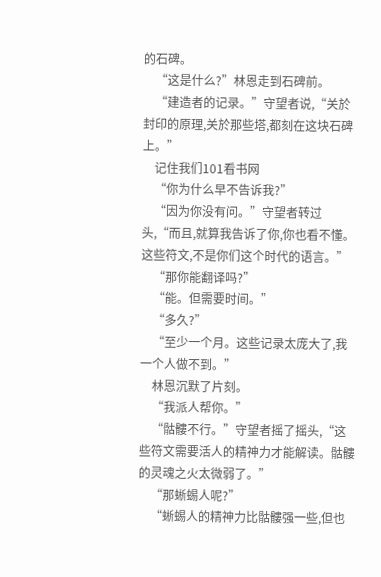的石碑。
    “这是什么?”林恩走到石碑前。
    “建造者的记录。”守望者说,“关於封印的原理,关於那些塔,都刻在这块石碑上。”
    记住我们101看书网
    “你为什么早不告诉我?”
    “因为你没有问。”守望者转过头,“而且,就算我告诉了你,你也看不懂。这些符文,不是你们这个时代的语言。”
    “那你能翻译吗?”
    “能。但需要时间。”
    “多久?”
    “至少一个月。这些记录太庞大了,我一个人做不到。”
    林恩沉默了片刻。
    “我派人帮你。”
    “骷髏不行。”守望者摇了摇头,“这些符文需要活人的精神力才能解读。骷髏的灵魂之火太微弱了。”
    “那蜥蜴人呢?”
    “蜥蜴人的精神力比骷髏强一些,但也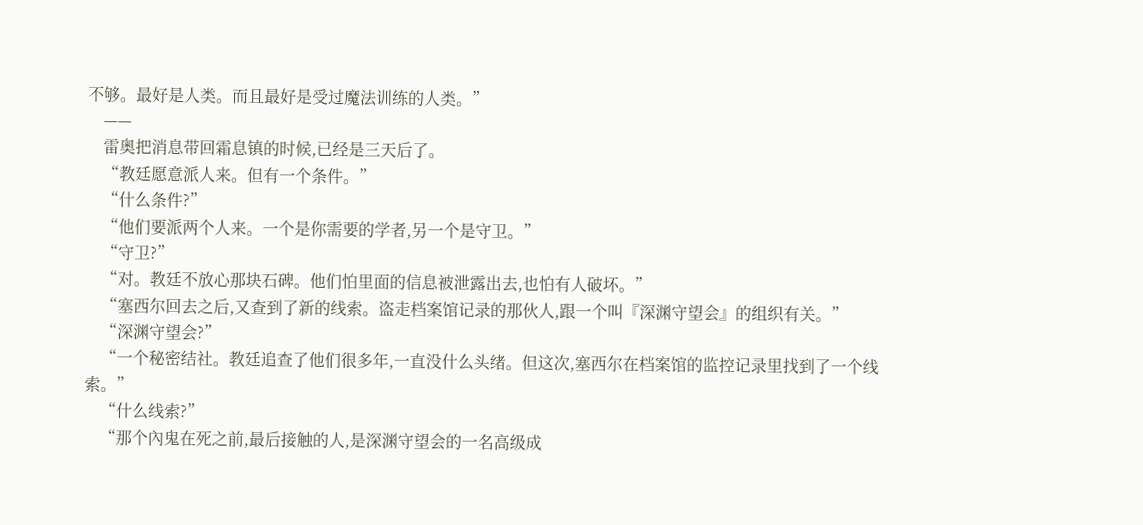不够。最好是人类。而且最好是受过魔法训练的人类。”
    ——
    雷奥把消息带回霜息镇的时候,已经是三天后了。
    “教廷愿意派人来。但有一个条件。”
    “什么条件?”
    “他们要派两个人来。一个是你需要的学者,另一个是守卫。”
    “守卫?”
    “对。教廷不放心那块石碑。他们怕里面的信息被泄露出去,也怕有人破坏。”
    “塞西尔回去之后,又查到了新的线索。盗走档案馆记录的那伙人,跟一个叫『深渊守望会』的组织有关。”
    “深渊守望会?”
    “一个秘密结社。教廷追查了他们很多年,一直没什么头绪。但这次,塞西尔在档案馆的监控记录里找到了一个线索。”
    “什么线索?”
    “那个內鬼在死之前,最后接触的人,是深渊守望会的一名高级成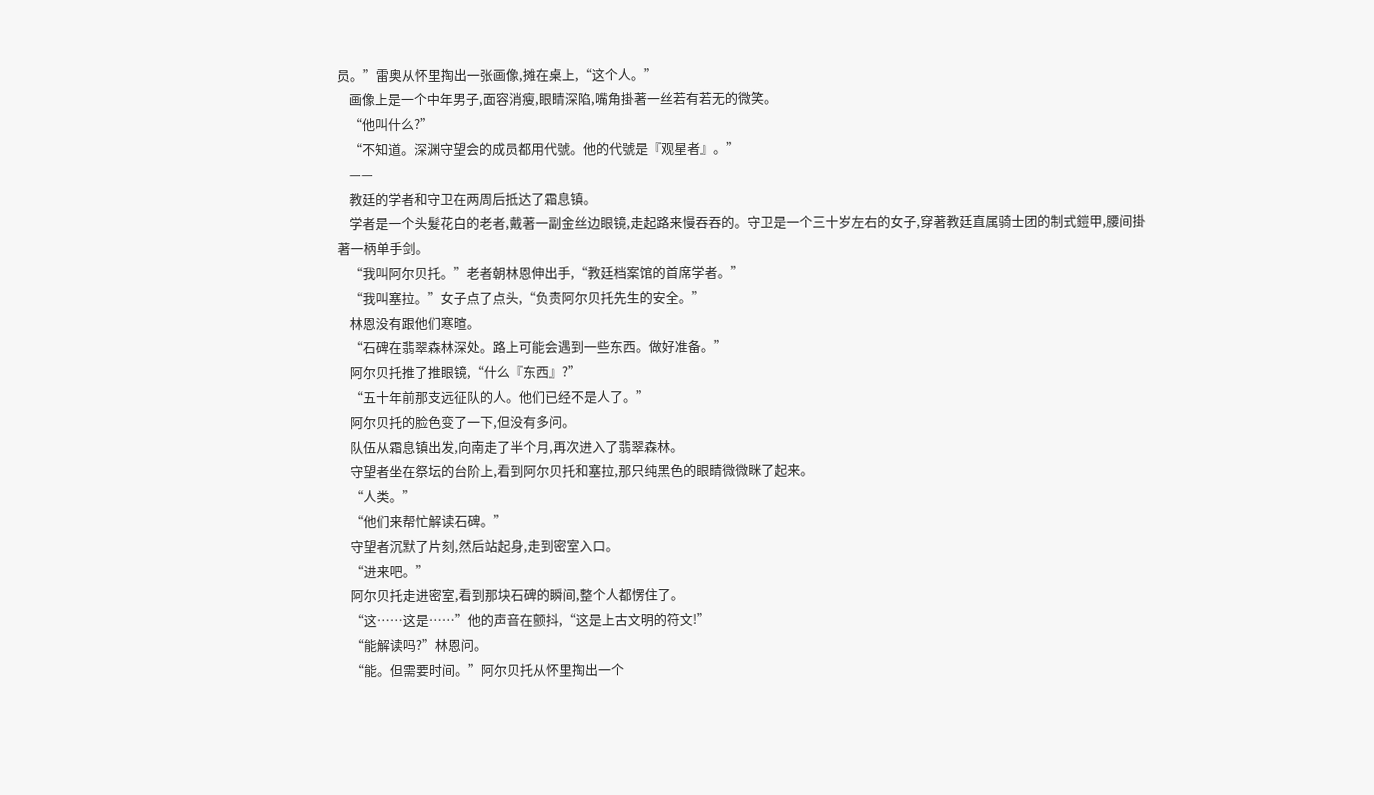员。”雷奥从怀里掏出一张画像,摊在桌上,“这个人。”
    画像上是一个中年男子,面容消瘦,眼睛深陷,嘴角掛著一丝若有若无的微笑。
    “他叫什么?”
    “不知道。深渊守望会的成员都用代號。他的代號是『观星者』。”
    ——
    教廷的学者和守卫在两周后抵达了霜息镇。
    学者是一个头髮花白的老者,戴著一副金丝边眼镜,走起路来慢吞吞的。守卫是一个三十岁左右的女子,穿著教廷直属骑士团的制式鎧甲,腰间掛著一柄单手剑。
    “我叫阿尔贝托。”老者朝林恩伸出手,“教廷档案馆的首席学者。”
    “我叫塞拉。”女子点了点头,“负责阿尔贝托先生的安全。”
    林恩没有跟他们寒暄。
    “石碑在翡翠森林深处。路上可能会遇到一些东西。做好准备。”
    阿尔贝托推了推眼镜,“什么『东西』?”
    “五十年前那支远征队的人。他们已经不是人了。”
    阿尔贝托的脸色变了一下,但没有多问。
    队伍从霜息镇出发,向南走了半个月,再次进入了翡翠森林。
    守望者坐在祭坛的台阶上,看到阿尔贝托和塞拉,那只纯黑色的眼睛微微眯了起来。
    “人类。”
    “他们来帮忙解读石碑。”
    守望者沉默了片刻,然后站起身,走到密室入口。
    “进来吧。”
    阿尔贝托走进密室,看到那块石碑的瞬间,整个人都愣住了。
    “这……这是……”他的声音在颤抖,“这是上古文明的符文!”
    “能解读吗?”林恩问。
    “能。但需要时间。”阿尔贝托从怀里掏出一个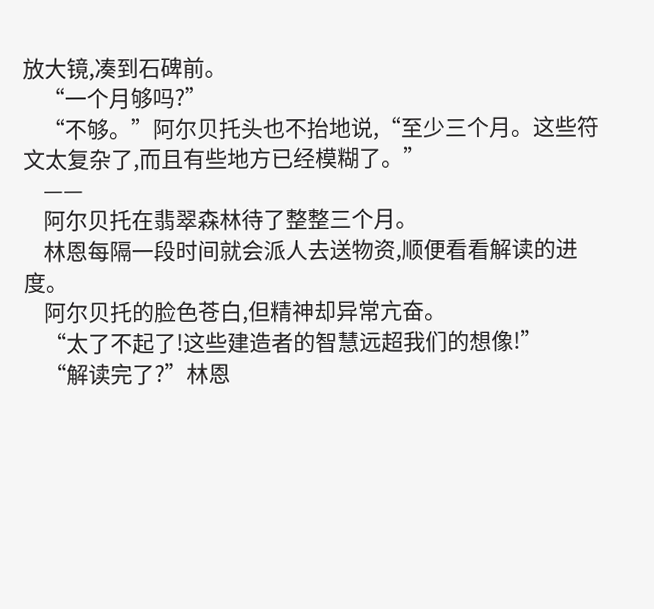放大镜,凑到石碑前。
    “一个月够吗?”
    “不够。”阿尔贝托头也不抬地说,“至少三个月。这些符文太复杂了,而且有些地方已经模糊了。”
    ——
    阿尔贝托在翡翠森林待了整整三个月。
    林恩每隔一段时间就会派人去送物资,顺便看看解读的进度。
    阿尔贝托的脸色苍白,但精神却异常亢奋。
    “太了不起了!这些建造者的智慧远超我们的想像!”
    “解读完了?”林恩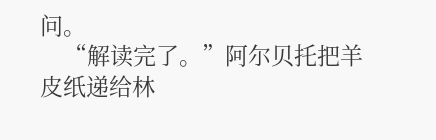问。
    “解读完了。”阿尔贝托把羊皮纸递给林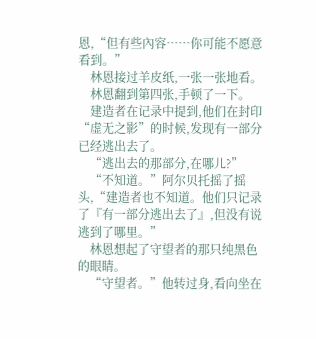恩,“但有些內容……你可能不愿意看到。”
    林恩接过羊皮纸,一张一张地看。
    林恩翻到第四张,手顿了一下。
    建造者在记录中提到,他们在封印“虚无之影”的时候,发现有一部分已经逃出去了。
    “逃出去的那部分,在哪儿?”
    “不知道。”阿尔贝托摇了摇头,“建造者也不知道。他们只记录了『有一部分逃出去了』,但没有说逃到了哪里。”
    林恩想起了守望者的那只纯黑色的眼睛。
    “守望者。”他转过身,看向坐在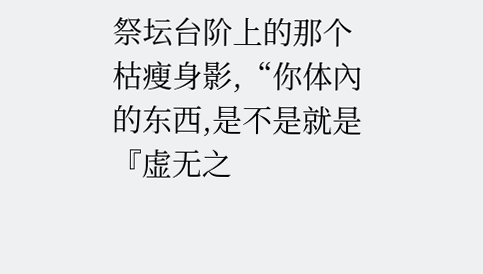祭坛台阶上的那个枯瘦身影,“你体內的东西,是不是就是『虚无之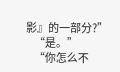影』的一部分?”
    “是。”
    “你怎么不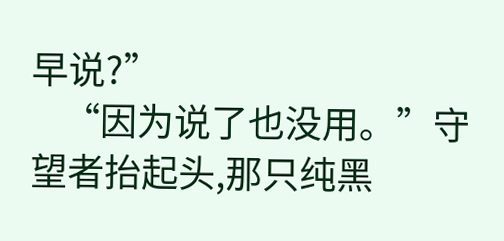早说?”
    “因为说了也没用。”守望者抬起头,那只纯黑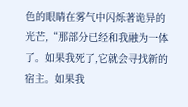色的眼睛在雾气中闪烁著诡异的光芒,“那部分已经和我融为一体了。如果我死了,它就会寻找新的宿主。如果我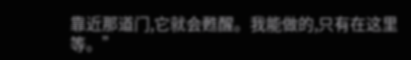靠近那道门,它就会甦醒。我能做的,只有在这里等。”